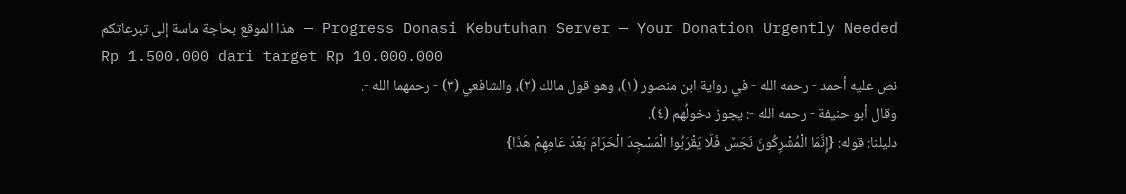Progress Donasi Kebutuhan Server — Your Donation Urgently Needed — هذا الموقع بحاجة ماسة إلى تبرعاتكم
Rp 1.500.000 dari target Rp 10.000.000
نص عليه أحمد - رحمه الله - في رواية ابن منصور (١)، وهو قول مالك (٢)، والشافعي (٣) - رحمهما الله -.
وقال أبو حنيفة - رحمه الله -: يجوز دخولُهم (٤).
دليلنا: قوله: {إِنَّمَا الْمُشْرِكُونَ نَجَسٌ فَلَا يَقْرَبُوا الْمَسْجِدَ الْحَرَامَ بَعْدَ عَامِهِمْ هَذَا}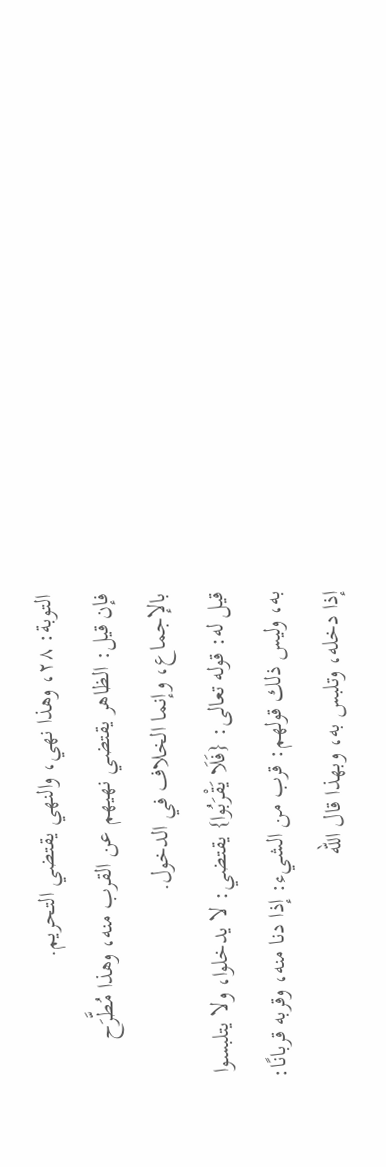التوبة: ٢٨، وهذا نهي، والنهي يقتضي التحريم.
فإن قيل: الظاهر يقتضي نهيهم عن القرب منه، وهذا مُطَّرَح بالإجماع، وإنما الخلاف في الدخول.
قيل له: قوله تعالى: {فَلَا يَقْرَبُوا} يقتضي: لا يدخلوا، ولا يتلبسوا به، وليس ذلك قولهم: قرب من الشيء: إذا دنا منه، وقربه قربانًا: إذا دخله، وتلبس به، وبهذا قال الله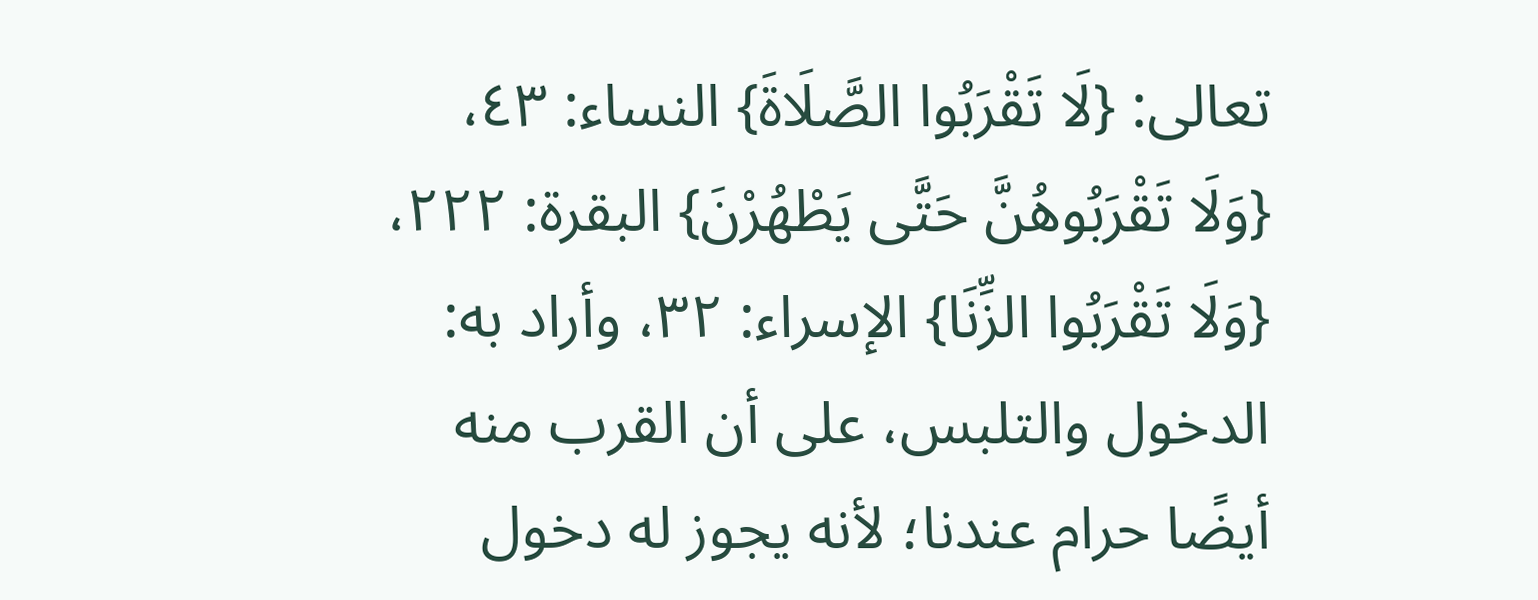تعالى: {لَا تَقْرَبُوا الصَّلَاةَ} النساء: ٤٣، {وَلَا تَقْرَبُوهُنَّ حَتَّى يَطْهُرْنَ} البقرة: ٢٢٢، {وَلَا تَقْرَبُوا الزِّنَا} الإسراء: ٣٢، وأراد به: الدخول والتلبس، على أن القرب منه أيضًا حرام عندنا؛ لأنه يجوز له دخول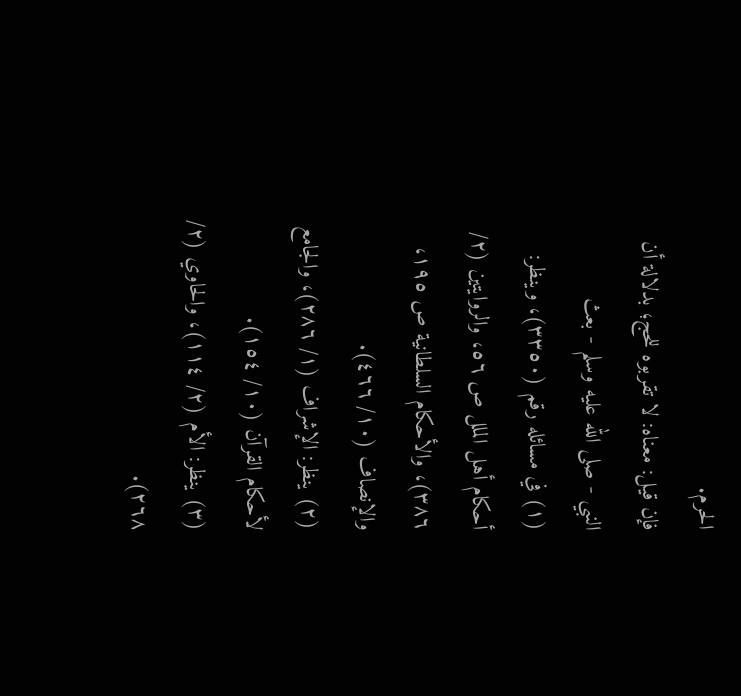الحرم.
فإن قيل: معناه: لا تقربوه للحج؛ بدلالة أن النبي - صلى الله عليه وسلم - بعث
(١) في مسائله رقم (٣٣٥٠)، وينظر: أحكام أهل الملل ص ٥٦، والروايتين (٢/ ٣٨٦)، والأحكام السلطانية ص ١٩٥، والإنصاف (١٠/ ٤٦٦).
(٢) ينظر: الإشراف (١/ ٢٨٦)، والجامع لأحكام القرآن (١٠/ ١٥٤).
(٣) ينظر: الأم (٢/ ١١٤)، والحاوي (٢/ ٢٦٨).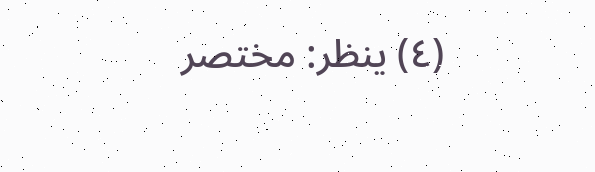(٤) ينظر: مختصر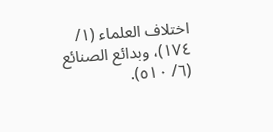اختلاف العلماء (١/ ١٧٤)، وبدائع الصنائع (٦/ ٥١٠).